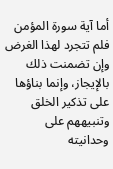أما آية سورة المؤمن فلم تتجرد لهذا الغرض وإن تضمنت ذلك بالإيجاز، وإنما بناؤها على تذكير الخلق وتنبيههم على وحدانيته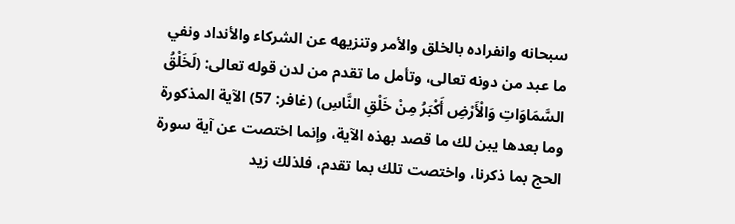سبحانه وانفراده بالخلق والأمر وتنزيهه عن الشركاء والأنداد ونفي ما عبد من دونه تعالى، وتأمل ما تقدم من لدن قوله تعالى: (لَخَلْقُ السَّمَاوَاتِ وَالْأَرْضِ أَكْبَرُ مِنْ خَلْقِ النَّاسِ) (غافر: 57) الآية المذكورة وما بعدها يبن لك ما قصد بهذه الآية، وإنما اختصت عن آية سورة الحج بما ذكرنا، واختصت تلك بما تقدم، فلذلك زيد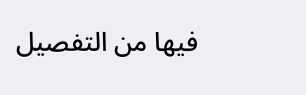فيها من التفصيل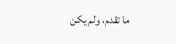ما تقدم، ولم يكن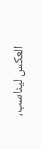العكس ليناسب،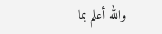والله أعلم بما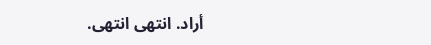أراد. انتهى انتهى.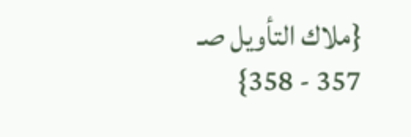{ملاك التأويل صـ 357 - 358}